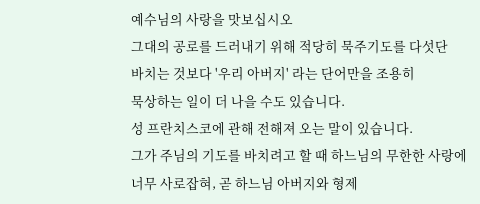예수님의 사랑을 맛보십시오
그대의 공로를 드러내기 위해 적당히 묵주기도를 다섯단
바치는 것보다 '우리 아버지' 라는 단어만을 조용히
묵상하는 일이 더 나을 수도 있습니다.
성 프란치스코에 관해 전해져 오는 말이 있습니다.
그가 주님의 기도를 바치려고 할 때 하느님의 무한한 사랑에
너무 사로잡혀, 곧 하느님 아버지와 형제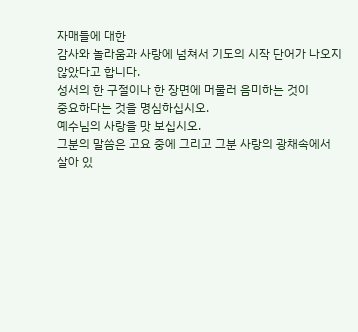자매들에 대한
감사와 놀라움과 사랑에 넘쳐서 기도의 시작 단어가 나오지
않았다고 합니다.
성서의 한 구절이나 한 장면에 머물러 음미하는 것이
중요하다는 것을 명심하십시오.
예수님의 사랑을 맛 보십시오.
그분의 말씀은 고요 중에 그리고 그분 사랑의 광채속에서
살아 있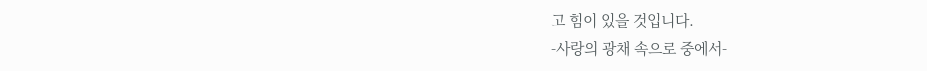고 힘이 있을 것입니다.
-사랑의 광채 속으로 중에서-